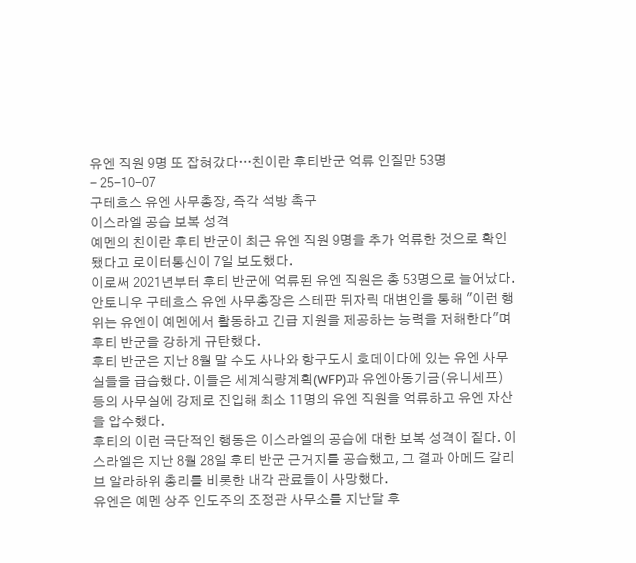유엔 직원 9명 또 잡혀갔다…친이란 후티반군 억류 인질만 53명
- 25-10-07
구테흐스 유엔 사무총장, 즉각 석방 촉구
이스라엘 공습 보복 성격
예멘의 친이란 후티 반군이 최근 유엔 직원 9명을 추가 억류한 것으로 확인됐다고 로이터통신이 7일 보도했다.
이로써 2021년부터 후티 반군에 억류된 유엔 직원은 총 53명으로 늘어났다.
안토니우 구테흐스 유엔 사무총장은 스테판 뒤자릭 대변인을 통해 "이런 행위는 유엔이 예멘에서 활동하고 긴급 지원을 제공하는 능력을 저해한다"며 후티 반군을 강하게 규탄했다.
후티 반군은 지난 8월 말 수도 사나와 항구도시 호데이다에 있는 유엔 사무실들을 급습했다. 이들은 세계식량계획(WFP)과 유엔아동기금(유니세프) 등의 사무실에 강제로 진입해 최소 11명의 유엔 직원을 억류하고 유엔 자산을 압수했다.
후티의 이런 극단적인 행동은 이스라엘의 공습에 대한 보복 성격이 짙다. 이스라엘은 지난 8월 28일 후티 반군 근거지를 공습했고, 그 결과 아메드 갈리브 알라하위 총리를 비롯한 내각 관료들이 사망했다.
유엔은 예멘 상주 인도주의 조정관 사무소를 지난달 후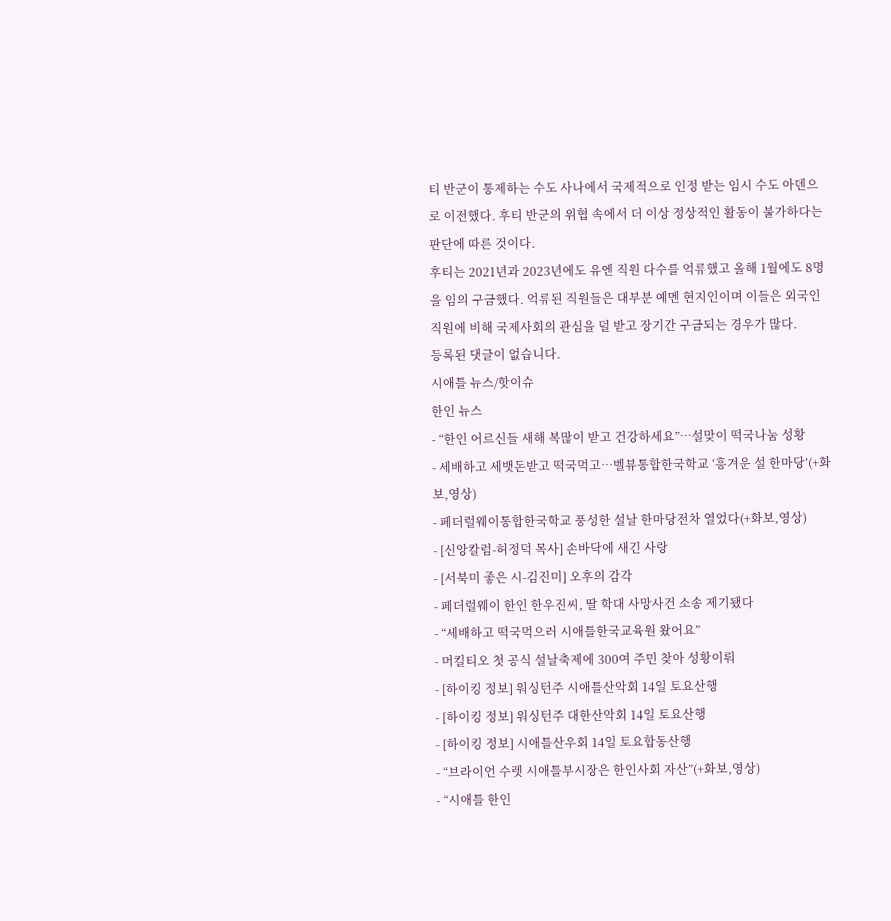티 반군이 통제하는 수도 사나에서 국제적으로 인정 받는 임시 수도 아덴으로 이전했다. 후티 반군의 위협 속에서 더 이상 정상적인 활동이 불가하다는 판단에 따른 것이다.
후티는 2021년과 2023년에도 유엔 직원 다수를 억류했고 올해 1월에도 8명을 임의 구금했다. 억류된 직원들은 대부분 예멘 현지인이며 이들은 외국인 직원에 비해 국제사회의 관심을 덜 받고 장기간 구금되는 경우가 많다.
등록된 댓글이 없습니다.
시애틀 뉴스/핫이슈
한인 뉴스
- “한인 어르신들 새해 복많이 받고 건강하세요”…설맞이 떡국나눔 성황
- 세배하고 세뱃돈받고 떡국먹고…벨뷰통합한국학교 ‘흥겨운 설 한마당’(+화보,영상)
- 페더럴웨이통합한국학교 풍성한 설날 한마당전차 열었다(+화보,영상)
- [신앙칼럼-허정덕 목사] 손바닥에 새긴 사랑
- [서북미 좋은 시-김진미] 오후의 감각
- 페더럴웨이 한인 한우진씨, 딸 학대 사망사건 소송 제기됐다
- “세배하고 떡국먹으러 시애틀한국교육원 왔어요”
- 머킬티오 첫 공식 설날축제에 300여 주민 찾아 성황이뤄
- [하이킹 정보] 워싱턴주 시애틀산악회 14일 토요산행
- [하이킹 정보] 워싱턴주 대한산악회 14일 토요산행
- [하이킹 정보] 시애틀산우회 14일 토요합동산행
- “브라이언 수렛 시애틀부시장은 한인사회 자산”(+화보,영상)
- “시애틀 한인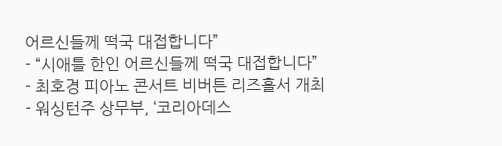어르신들께 떡국 대접합니다”
- “시애틀 한인 어르신들께 떡국 대접합니다”
- 최호경 피아노 콘서트 비버튼 리즈홀서 개최
- 워싱턴주 상무부, ‘코리아데스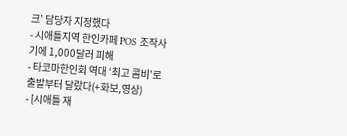크’ 담당자 지정했다
- 시애틀지역 한인카페 POS 조작사기에 1,000달러 피해
- 타코마한인회 역대 ‘최고 콤비’로 출발부터 달랐다(+화보,영상)
- [시애틀 재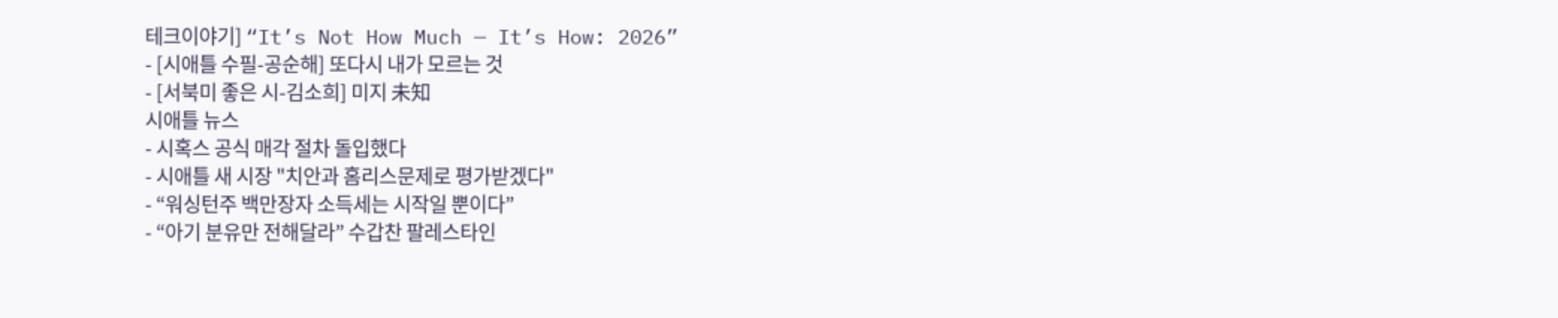테크이야기] “It’s Not How Much — It’s How: 2026”
- [시애틀 수필-공순해] 또다시 내가 모르는 것
- [서북미 좋은 시-김소희] 미지 未知
시애틀 뉴스
- 시혹스 공식 매각 절차 돌입했다
- 시애틀 새 시장 "치안과 홈리스문제로 평가받겠다"
- “워싱턴주 백만장자 소득세는 시작일 뿐이다”
- “아기 분유만 전해달라” 수갑찬 팔레스타인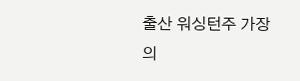출산 워싱턴주 가장의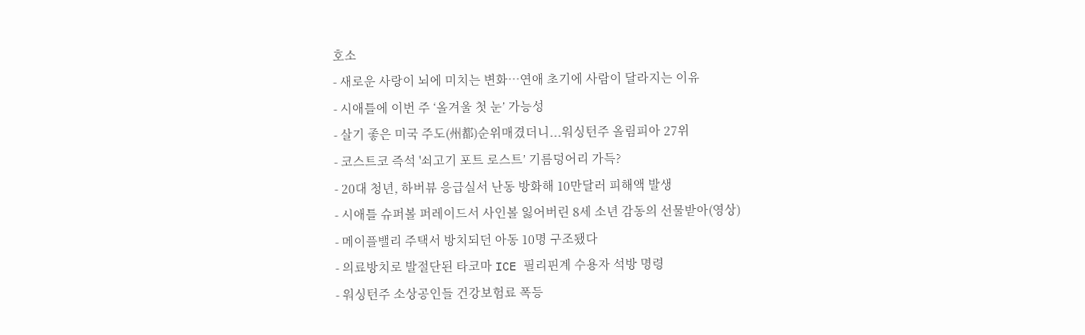호소
- 새로운 사랑이 뇌에 미치는 변화…연애 초기에 사람이 달라지는 이유
- 시애틀에 이번 주 ‘올겨울 첫 눈’ 가능성
- 살기 좋은 미국 주도(州都)순위매겼더니...워싱턴주 올림피아 27위
- 코스트코 즉석 '쇠고기 포트 로스트’ 기름덩어리 가득?
- 20대 청년, 하버뷰 응급실서 난동 방화해 10만달러 피해액 발생
- 시애틀 슈퍼볼 퍼레이드서 사인볼 잃어버린 8세 소년 감동의 선물받아(영상)
- 메이플밸리 주택서 방치되던 아동 10명 구조됐다
- 의료방치로 발절단된 타코마 ICE 필리핀계 수용자 석방 명령
- 워싱턴주 소상공인들 건강보험료 폭등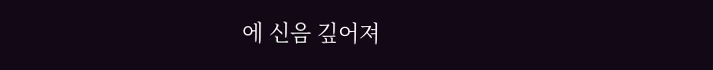에 신음 깊어져